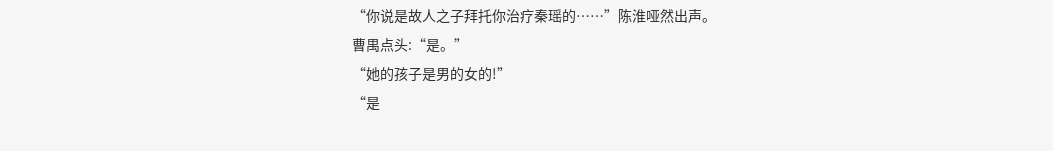“你说是故人之子拜托你治疗秦瑶的……”陈淮哑然出声。
曹禺点头:“是。”
“她的孩子是男的女的!”
“是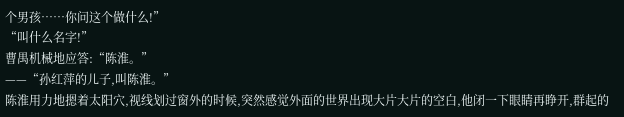个男孩……你问这个做什么!”
“叫什么名字!”
曹禺机械地应答:“陈淮。”
——“孙红萍的儿子,叫陈淮。”
陈淮用力地摁着太阳穴,视线划过窗外的时候,突然感觉外面的世界出现大片大片的空白,他闭一下眼睛再睁开,群起的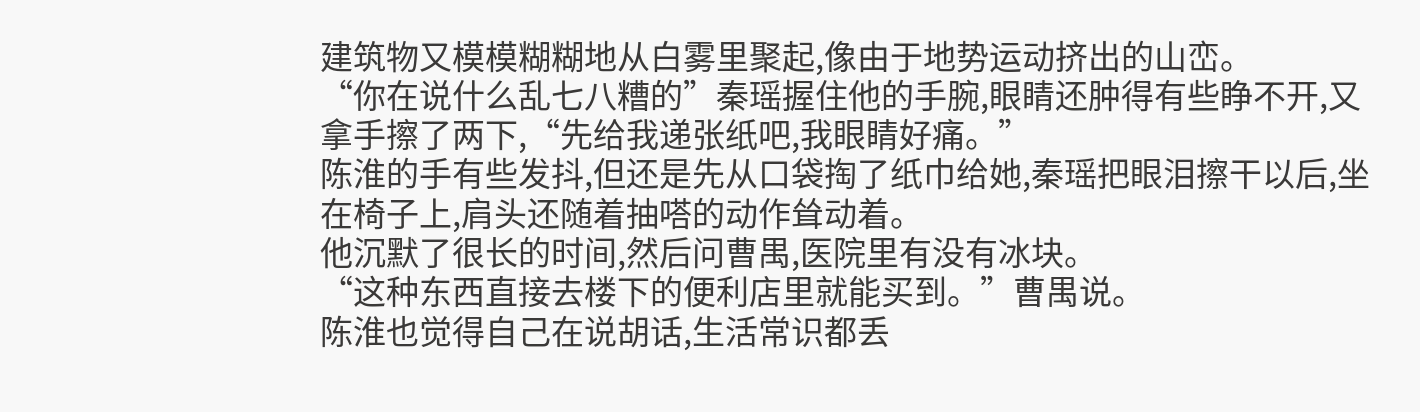建筑物又模模糊糊地从白雾里聚起,像由于地势运动挤出的山峦。
“你在说什么乱七八糟的”秦瑶握住他的手腕,眼睛还肿得有些睁不开,又拿手擦了两下,“先给我递张纸吧,我眼睛好痛。”
陈淮的手有些发抖,但还是先从口袋掏了纸巾给她,秦瑶把眼泪擦干以后,坐在椅子上,肩头还随着抽嗒的动作耸动着。
他沉默了很长的时间,然后问曹禺,医院里有没有冰块。
“这种东西直接去楼下的便利店里就能买到。”曹禺说。
陈淮也觉得自己在说胡话,生活常识都丢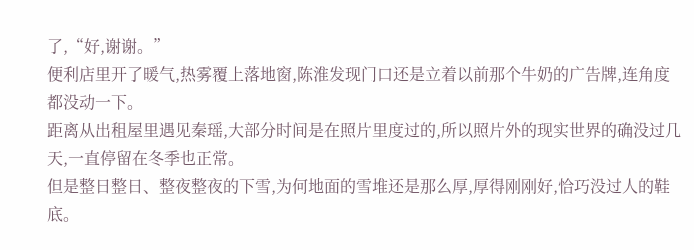了,“好,谢谢。”
便利店里开了暖气,热雾覆上落地窗,陈淮发现门口还是立着以前那个牛奶的广告牌,连角度都没动一下。
距离从出租屋里遇见秦瑶,大部分时间是在照片里度过的,所以照片外的现实世界的确没过几天,一直停留在冬季也正常。
但是整日整日、整夜整夜的下雪,为何地面的雪堆还是那么厚,厚得刚刚好,恰巧没过人的鞋底。